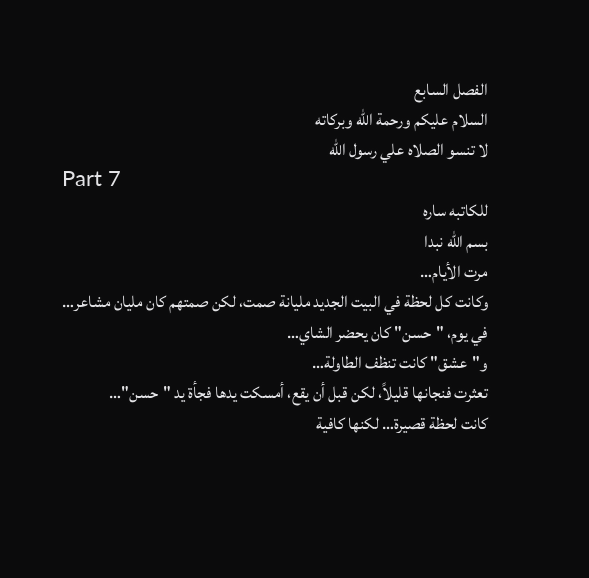الفصل السابع
السلام عليكم ورحمة الله وبركاته
لا تنسو الصلاه علي رسول الله
Part 7
للكاتبه ساره
بسم الله نبدا
مرت الأيام…
وكانت كل لحظة في البيت الجديد مليانة صمت، لكن صمتهم كان مليان مشاعر…
في يوم، "حسن" كان يحضر الشاي…
و"عشق" كانت تنظف الطاولة…
تعثرت فنجانها قليلاً، لكن قبل أن يقع، أمسكت يدها فجأة يد "حسن"…
كانت لحظة قصيرة… لكنها كافية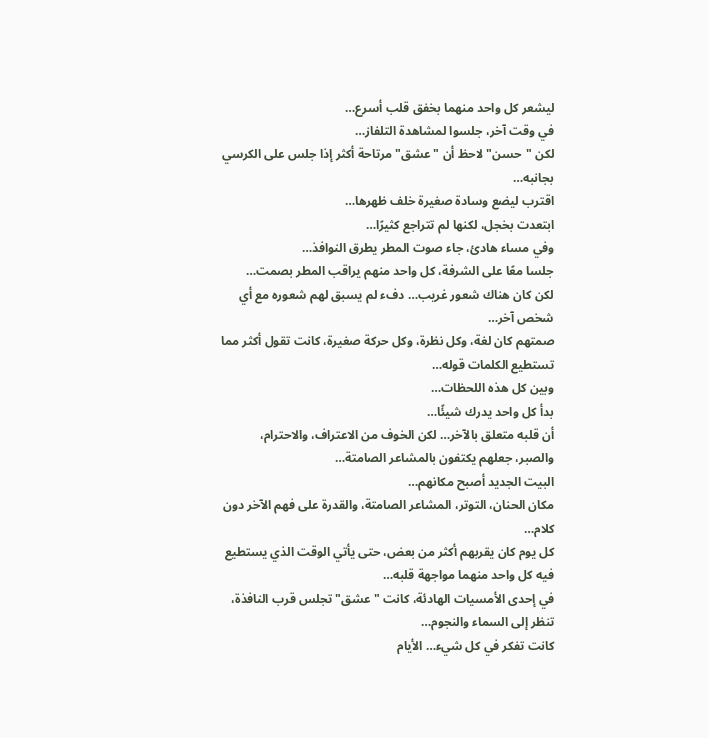ليشعر كل واحد منهما بخفق قلب أسرع…
في وقت آخر، جلسوا لمشاهدة التلفاز…
لكن "حسن" لاحظ أن "عشق" مرتاحة أكثر إذا جلس على الكرسي بجانبه…
اقترب ليضع وسادة صغيرة خلف ظهرها…
ابتعدت بخجل، لكنها لم تتراجع كثيرًا…
وفي مساء هادئ، جاء صوت المطر يطرق النوافذ…
جلسا معًا على الشرفة، كل واحد منهم يراقب المطر بصمت…
لكن كان هناك شعور غريب… دفء لم يسبق لهم شعوره مع أي شخص آخر…
صمتهم كان لغة، وكل نظرة، وكل حركة صغيرة، كانت تقول أكثر مما تستطيع الكلمات قوله…
وبين كل هذه اللحظات…
بدأ كل واحد يدرك شيئًا…
أن قلبه متعلق بالآخر… لكن الخوف من الاعتراف، والاحترام، والصبر، جعلهم يكتفون بالمشاعر الصامتة…
البيت الجديد أصبح مكانهم…
مكان الحنان، التوتر، المشاعر الصامتة، والقدرة على فهم الآخر دون كلام…
كل يوم كان يقربهم أكثر من بعض، حتى يأتي الوقت الذي يستطيع فيه كل واحد منهما مواجهة قلبه…
في إحدى الأمسيات الهادئة، كانت "عشق" تجلس قرب النافذة، تنظر إلى السماء والنجوم…
كانت تفكر في كل شيء… الأيام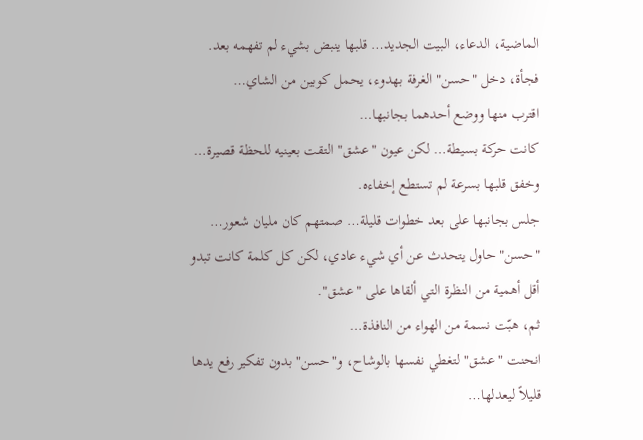الماضية، الدعاء، البيت الجديد… قلبها ينبض بشيء لم تفهمه بعد.
فجأة، دخل "حسن" الغرفة بهدوء، يحمل كوبين من الشاي…
اقترب منها ووضع أحدهما بجانبها…
كانت حركة بسيطة… لكن عيون "عشق" التقت بعينيه للحظة قصيرة… وخفق قلبها بسرعة لم تستطع إخفاءه.
جلس بجانبها على بعد خطوات قليلة… صمتهم كان مليان شعور…
"حسن" حاول يتحدث عن أي شيء عادي، لكن كل كلمة كانت تبدو أقل أهمية من النظرة التي ألقاها على "عشق".
ثم، هبّت نسمة من الهواء من النافذة…
انحنت "عشق" لتغطي نفسها بالوشاح، و"حسن" بدون تفكير رفع يدها قليلاً ليعدلها…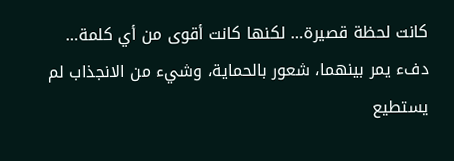كانت لحظة قصيرة… لكنها كانت أقوى من أي كلمة…
دفء يمر بينهما، شعور بالحماية، وشيء من الانجذاب لم يستطيع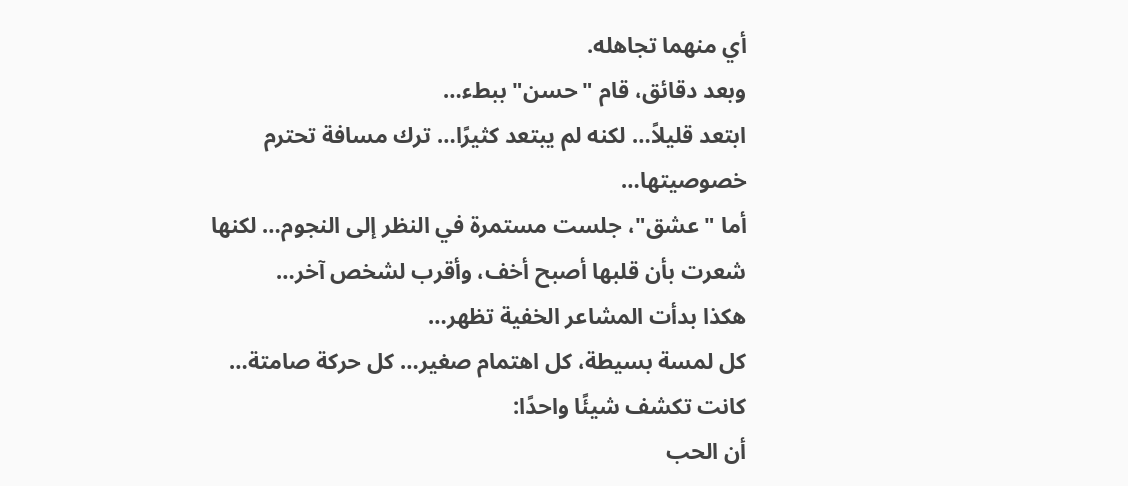أي منهما تجاهله.
وبعد دقائق، قام "حسن" ببطء…
ابتعد قليلاً… لكنه لم يبتعد كثيرًا… ترك مسافة تحترم خصوصيتها…
أما "عشق"، جلست مستمرة في النظر إلى النجوم… لكنها شعرت بأن قلبها أصبح أخف، وأقرب لشخص آخر…
هكذا بدأت المشاعر الخفية تظهر…
كل لمسة بسيطة، كل اهتمام صغير… كل حركة صامتة… كانت تكشف شيئًا واحدًا:
أن الحب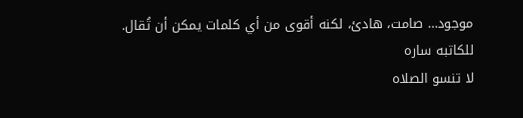موجود… صامت، هادئ، لكنه أقوى من أي كلمات يمكن أن تُقال.
للكاتبه ساره
لا تنسو الصلاه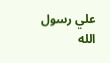علي رسول الله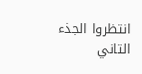انتظروا الجذء التاني